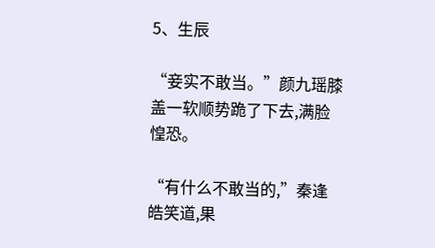5、生辰

“妾实不敢当。”颜九瑶膝盖一软顺势跪了下去,满脸惶恐。

“有什么不敢当的,”秦逢皓笑道,果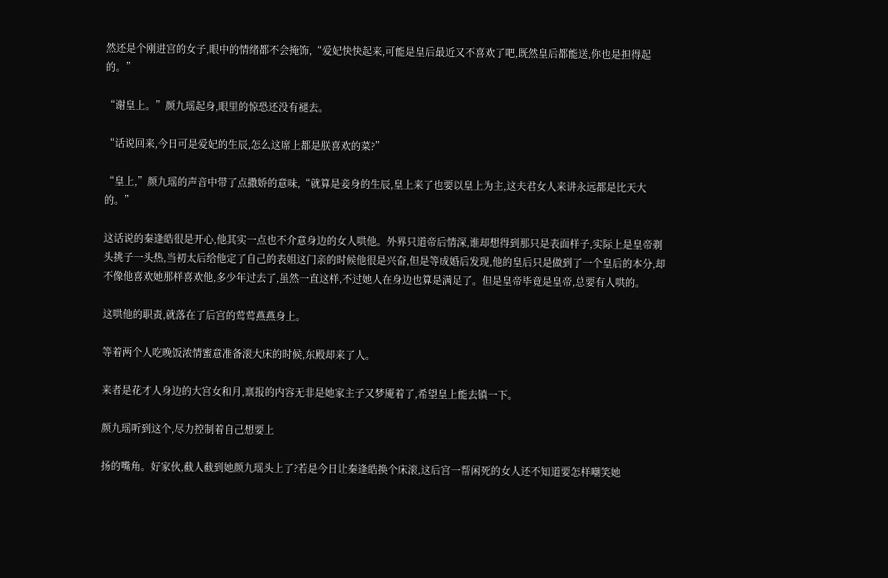然还是个刚进宫的女子,眼中的情绪都不会掩饰,“爱妃快快起来,可能是皇后最近又不喜欢了吧,既然皇后都能送,你也是担得起的。”

“谢皇上。”颜九瑶起身,眼里的惊恐还没有褪去。

“话说回来,今日可是爱妃的生辰,怎么这席上都是朕喜欢的菜?”

“皇上,”颜九瑶的声音中带了点撒娇的意味,“就算是妾身的生辰,皇上来了也要以皇上为主,这夫君女人来讲永远都是比天大的。”

这话说的秦逢皓很是开心,他其实一点也不介意身边的女人哄他。外界只道帝后情深,谁却想得到那只是表面样子,实际上是皇帝剃头挑子一头热,当初太后给他定了自己的表姐这门亲的时候他很是兴奋,但是等成婚后发现,他的皇后只是做到了一个皇后的本分,却不像他喜欢她那样喜欢他,多少年过去了,虽然一直这样,不过她人在身边也算是满足了。但是皇帝毕竟是皇帝,总要有人哄的。

这哄他的职责,就落在了后宫的莺莺燕燕身上。

等着两个人吃晚饭浓情蜜意准备滚大床的时候,东殿却来了人。

来者是花才人身边的大宫女和月,禀报的内容无非是她家主子又梦魇着了,希望皇上能去镇一下。

颜九瑶听到这个,尽力控制着自己想要上

扬的嘴角。好家伙,截人截到她颜九瑶头上了?若是今日让秦逢皓换个床滚,这后宫一帮闲死的女人还不知道要怎样嘲笑她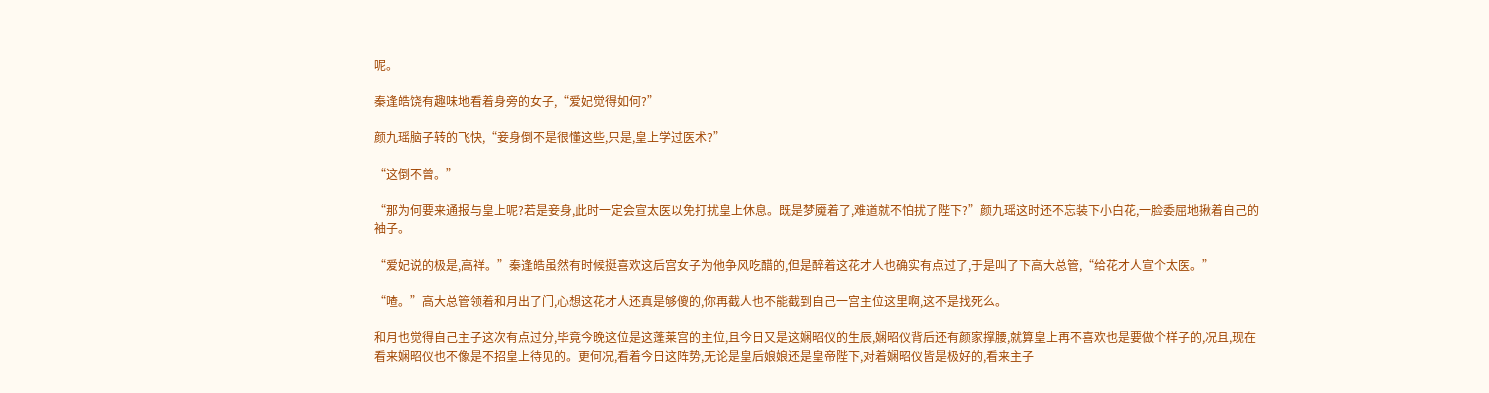呢。

秦逢皓饶有趣味地看着身旁的女子,“爱妃觉得如何?”

颜九瑶脑子转的飞快,“妾身倒不是很懂这些,只是,皇上学过医术?”

“这倒不曾。”

“那为何要来通报与皇上呢?若是妾身,此时一定会宣太医以免打扰皇上休息。既是梦魇着了,难道就不怕扰了陛下?”颜九瑶这时还不忘装下小白花,一脸委屈地揪着自己的袖子。

“爱妃说的极是,高祥。”秦逢皓虽然有时候挺喜欢这后宫女子为他争风吃醋的,但是醉着这花才人也确实有点过了,于是叫了下高大总管,“给花才人宣个太医。”

“喳。”高大总管领着和月出了门,心想这花才人还真是够傻的,你再截人也不能截到自己一宫主位这里啊,这不是找死么。

和月也觉得自己主子这次有点过分,毕竟今晚这位是这蓬莱宫的主位,且今日又是这娴昭仪的生辰,娴昭仪背后还有颜家撑腰,就算皇上再不喜欢也是要做个样子的,况且,现在看来娴昭仪也不像是不招皇上待见的。更何况,看着今日这阵势,无论是皇后娘娘还是皇帝陛下,对着娴昭仪皆是极好的,看来主子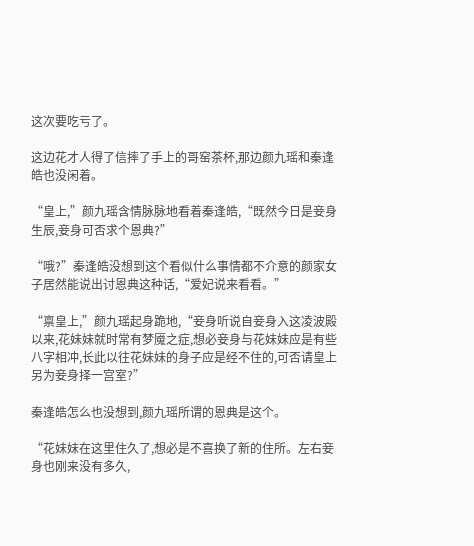这次要吃亏了。

这边花才人得了信摔了手上的哥窑茶杯,那边颜九瑶和秦逢皓也没闲着。

“皇上,”颜九瑶含情脉脉地看着秦逢皓,“既然今日是妾身生辰,妾身可否求个恩典?”

“哦?”秦逢皓没想到这个看似什么事情都不介意的颜家女子居然能说出讨恩典这种话,“爱妃说来看看。”

“禀皇上,”颜九瑶起身跪地,“妾身听说自妾身入这凌波殿以来,花妹妹就时常有梦魇之症,想必妾身与花妹妹应是有些八字相冲,长此以往花妹妹的身子应是经不住的,可否请皇上另为妾身择一宫室?”

秦逢皓怎么也没想到,颜九瑶所谓的恩典是这个。

“花妹妹在这里住久了,想必是不喜换了新的住所。左右妾身也刚来没有多久,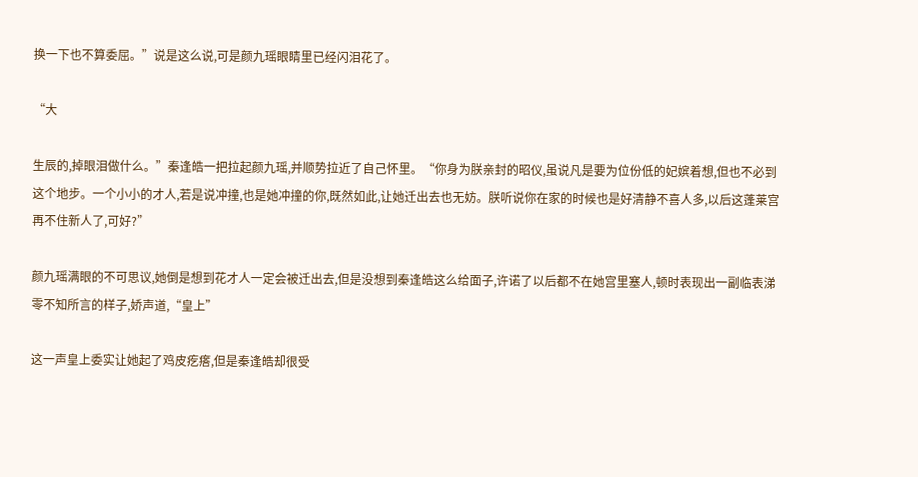换一下也不算委屈。”说是这么说,可是颜九瑶眼睛里已经闪泪花了。

“大

生辰的,掉眼泪做什么。”秦逢皓一把拉起颜九瑶,并顺势拉近了自己怀里。“你身为朕亲封的昭仪,虽说凡是要为位份低的妃嫔着想,但也不必到这个地步。一个小小的才人,若是说冲撞,也是她冲撞的你,既然如此,让她迁出去也无妨。朕听说你在家的时候也是好清静不喜人多,以后这蓬莱宫再不住新人了,可好?”

颜九瑶满眼的不可思议,她倒是想到花才人一定会被迁出去,但是没想到秦逢皓这么给面子,许诺了以后都不在她宫里塞人,顿时表现出一副临表涕零不知所言的样子,娇声道,“皇上”

这一声皇上委实让她起了鸡皮疙瘩,但是秦逢皓却很受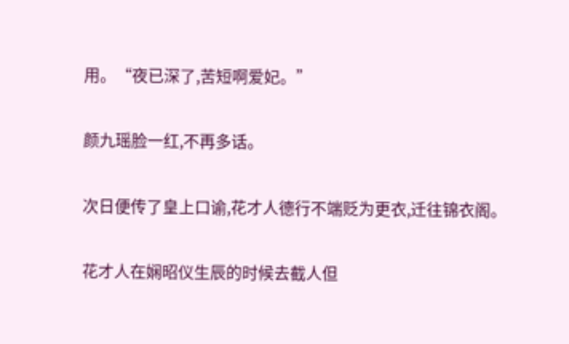用。“夜已深了,苦短啊爱妃。”

颜九瑶脸一红,不再多话。

次日便传了皇上口谕,花才人德行不端贬为更衣,迁往锦衣阁。

花才人在娴昭仪生辰的时候去截人但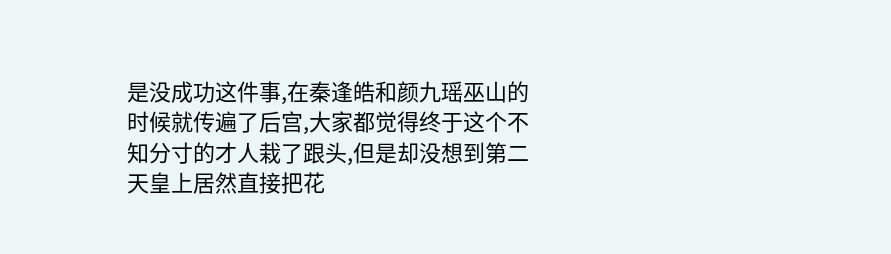是没成功这件事,在秦逢皓和颜九瑶巫山的时候就传遍了后宫,大家都觉得终于这个不知分寸的才人栽了跟头,但是却没想到第二天皇上居然直接把花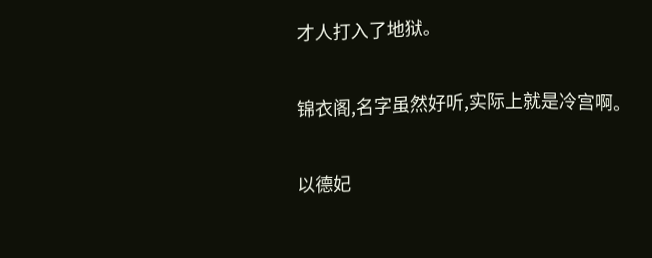才人打入了地狱。

锦衣阁,名字虽然好听,实际上就是冷宫啊。

以德妃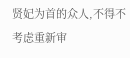贤妃为首的众人,不得不考虑重新审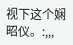视下这个娴昭仪。:,,,